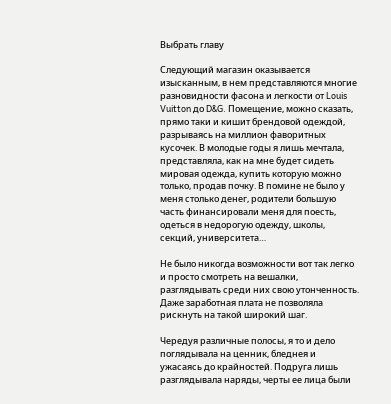Выбрать главу

Следующий магазин оказывается изысканным, в нем представляются многие разновидности фасона и легкости от Louis Vuitton до D&G. Помещение, можно сказать, прямо таки и кишит брендовой одеждой, разрываясь на миллион фаворитных кусочек. В молодые годы я лишь мечтала, представляла, как на мне будет сидеть мировая одежда, купить которую можно только, продав почку. В помине не было у меня столько денег, родители большую часть финансировали меня для поесть, одеться в недорогую одежду, школы, секций, университета…

Не было никогда возможности вот так легко и просто смотреть на вешалки, разглядывать среди них свою утонченность. Даже заработная плата не позволяла рискнуть на такой широкий шаг.

Чередуя различные полосы, я то и дело поглядывала на ценник, бледнея и ужасаясь до крайностей. Подруга лишь разглядывала наряды, черты ее лица были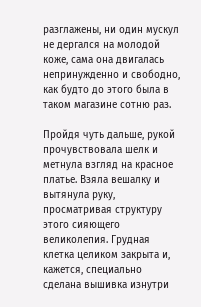разглажены, ни один мускул не дергался на молодой коже, сама она двигалась непринужденно и свободно, как будто до этого была в таком магазине сотню раз.

Пройдя чуть дальше, рукой прочувствовала шелк и метнула взгляд на красное платье. Взяла вешалку и вытянула руку, просматривая структуру этого сияющего великолепия. Грудная клетка целиком закрыта и, кажется, специально сделана вышивка изнутри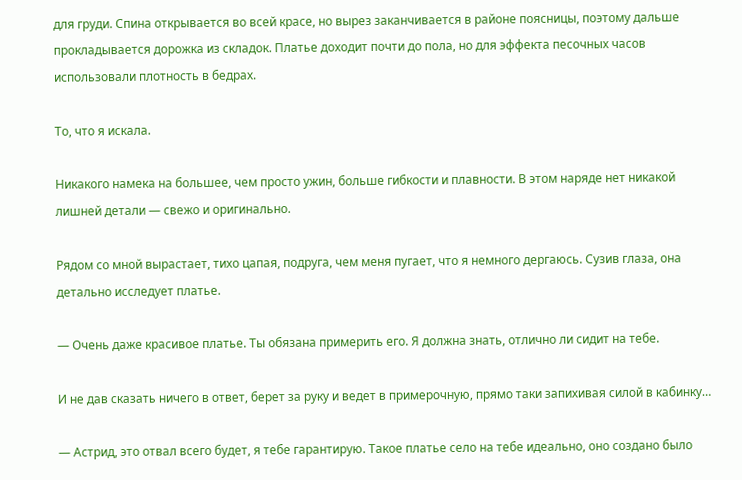для груди. Спина открывается во всей красе, но вырез заканчивается в районе поясницы, поэтому дальше прокладывается дорожка из складок. Платье доходит почти до пола, но для эффекта песочных часов использовали плотность в бедрах.

То, что я искала.

Никакого намека на большее, чем просто ужин, больше гибкости и плавности. В этом наряде нет никакой лишней детали ― свежо и оригинально.

Рядом со мной вырастает, тихо цапая, подруга, чем меня пугает, что я немного дергаюсь. Сузив глаза, она детально исследует платье.

― Очень даже красивое платье. Ты обязана примерить его. Я должна знать, отлично ли сидит на тебе.

И не дав сказать ничего в ответ, берет за руку и ведет в примерочную, прямо таки запихивая силой в кабинку…

― Астрид, это отвал всего будет, я тебе гарантирую. Такое платье село на тебе идеально, оно создано было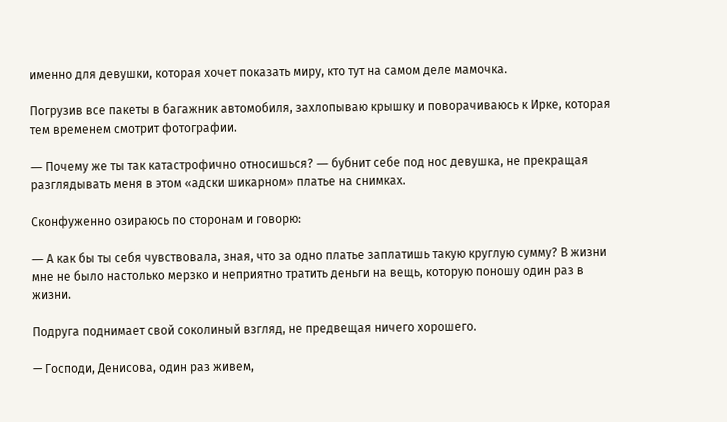именно для девушки, которая хочет показать миру, кто тут на самом деле мамочка.

Погрузив все пакеты в багажник автомобиля, захлопываю крышку и поворачиваюсь к Ирке, которая тем временем смотрит фотографии.

― Почему же ты так катастрофично относишься? ― бубнит себе под нос девушка, не прекращая разглядывать меня в этом «адски шикарном» платье на снимках.

Сконфуженно озираюсь по сторонам и говорю:

― А как бы ты себя чувствовала, зная, что за одно платье заплатишь такую круглую сумму? В жизни мне не было настолько мерзко и неприятно тратить деньги на вещь, которую поношу один раз в жизни.

Подруга поднимает свой соколиный взгляд, не предвещая ничего хорошего.

— Господи, Денисова, один раз живем,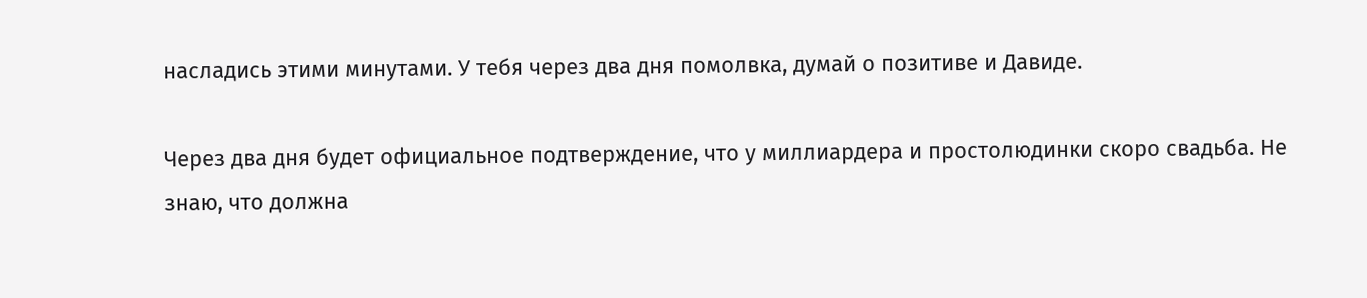насладись этими минутами. У тебя через два дня помолвка, думай о позитиве и Давиде.

Через два дня будет официальное подтверждение, что у миллиардера и простолюдинки скоро свадьба. Не знаю, что должна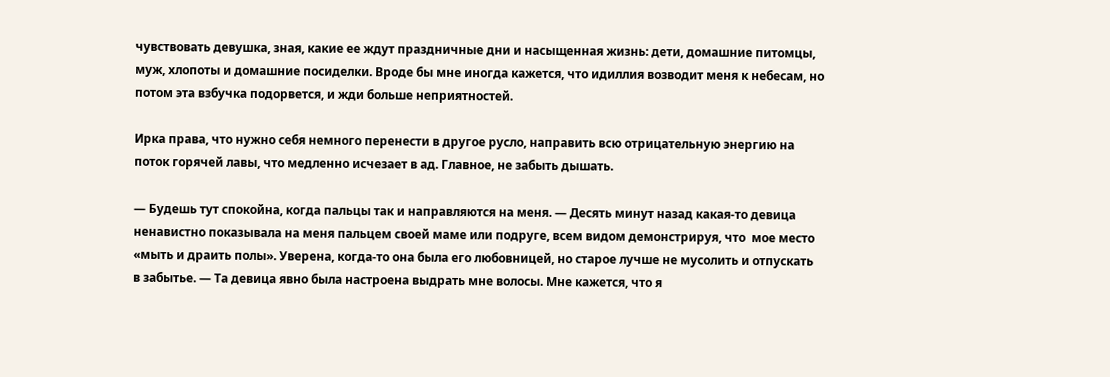чувствовать девушка, зная, какие ее ждут праздничные дни и насыщенная жизнь: дети, домашние питомцы, муж, хлопоты и домашние посиделки. Вроде бы мне иногда кажется, что идиллия возводит меня к небесам, но потом эта взбучка подорвется, и жди больше неприятностей.

Ирка права, что нужно себя немного перенести в другое русло, направить всю отрицательную энергию на поток горячей лавы, что медленно исчезает в ад. Главное, не забыть дышать.

— Будешь тут спокойна, когда пальцы так и направляются на меня. — Десять минут назад какая-то девица ненавистно показывала на меня пальцем своей маме или подруге, всем видом демонстрируя, что  мое место «мыть и драить полы». Уверена, когда-то она была его любовницей, но старое лучше не мусолить и отпускать в забытье. — Та девица явно была настроена выдрать мне волосы. Мне кажется, что я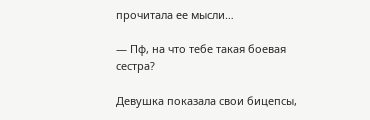прочитала ее мысли…

— Пф, на что тебе такая боевая сестра?

Девушка показала свои бицепсы,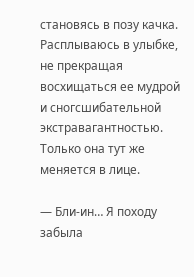становясь в позу качка. Расплываюсь в улыбке, не прекращая восхищаться ее мудрой и сногсшибательной экстравагантностью. Только она тут же меняется в лице.

— Бли-ин… Я походу забыла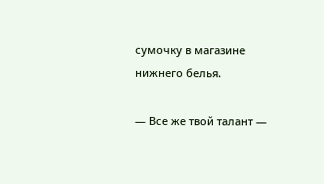сумочку в магазине нижнего белья.

— Все же твой талант —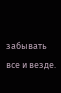забывать все и везде.